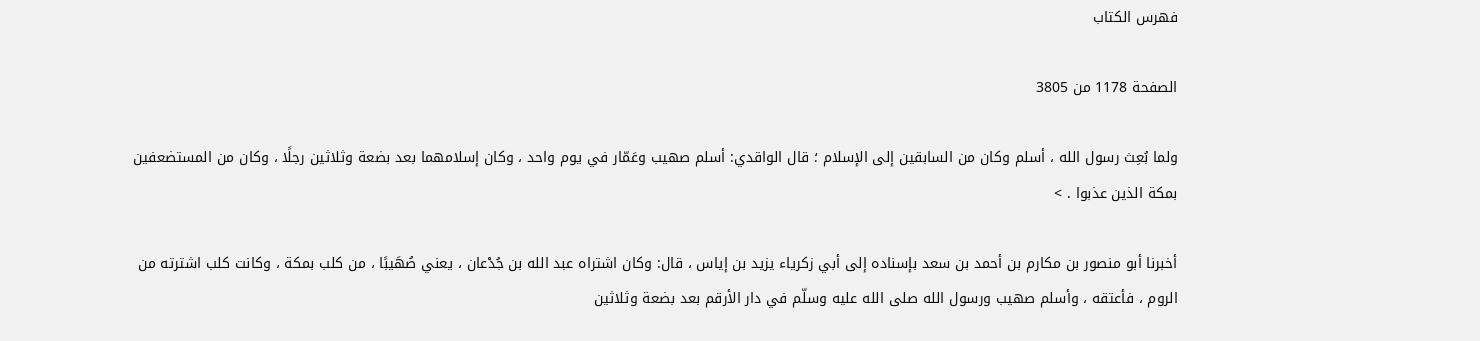فهرس الكتاب

الصفحة 1178 من 3805

ولما بُعِث رسول الله ، أسلم وكان من السابقين إلى الإسلام ؛ قال الواقدي: أسلم صهيب وعَمّار في يوم واحد ، وكان إسلامهما بعد بضعة وثلاثين رجلًا ، وكان من المستضعفين بمكة الذين عذبوا . >

أخبرنا أبو منصور بن مكارم بن أحمد بن سعد بإسناده إلى أبي زكرياء يزيد بن إياس ، قال: وكان اشتراه عبد الله بن جُدْعان ، يعني صُهَيبًا ، من كلب بمكة ، وكانت كلب اشترته من الروم ، فأعتقه ، وأسلم صهيب ورسول الله صلى الله عليه وسلّم في دار الأرقم بعد بضعة وثلاثين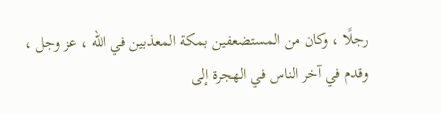رجلًا ، وكان من المستضعفين بمكة المعذبين في الله ، عز وجل ، وقدم في آخر الناس في الهجرة إلى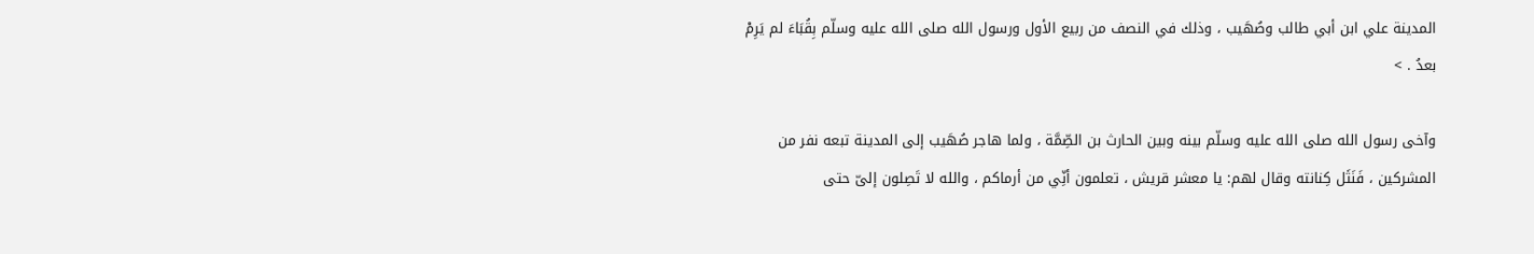المدينة علي ابن أبي طالب وصُهَيب ، وذلك في النصف من ربيع الأول ورسول الله صلى الله عليه وسلّم بِقُبَاءَ لم يَرِمْ بعدُ . >

وآخى رسول الله صلى الله عليه وسلّم بينه وبين الحارث بن الصِّمَّة ، ولما هاجر صُهَيب إلى المدينة تبعه نفر من المشركين ، فَنَثَل كِنانته وقال لهم: يا معشر قريش ، تعلمون أنِّي من أرماكم ، والله لا تَصِلون إلىّ حتى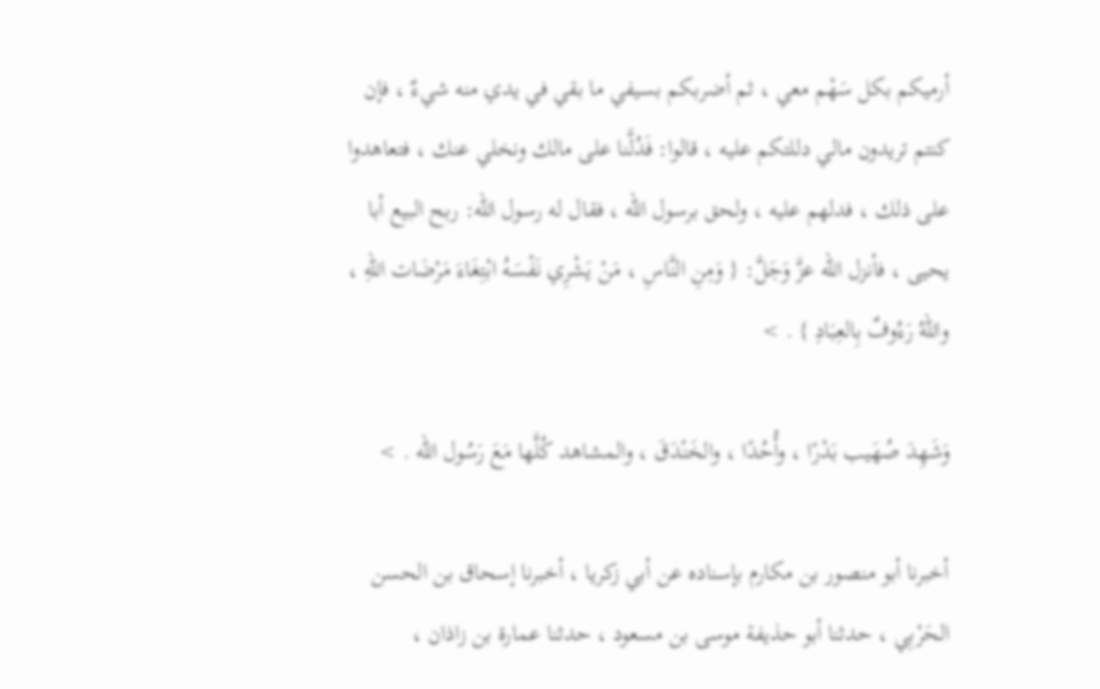أرميكم بكل سَهْم معي ، ثم أضربكم بسيفي ما بقي في يدي منه شيءٌ ، فإن كنتم تريدون مالي دللتكم عليه ، قالوا: فَدُلَّنا على مالك ونخلي عنك ، فتعاهدوا على ذلك ، فدلهم عليه ، ولحق برسول الله ، فقال له رسول الله: ربح البيع أبا يحيى ، فأنزل الله عزَّ وَجَلَّ: { وَمِنِ النَّاسِ ، مَنْ يَشْرِي نَفْسَهُ ابْتِغَاءَ مَرْضَات اللّهِ ، واللّهُ رَءُوفٌ بِالعِبَادِ } . >

وَشَهِدَ صُهَيب بَدْرًا ، وأُحُدًا ، والخَنْدَقَ ، والمشاهد كُلَّها مَعَ رَسُول الله . >

أخبرنا أبو منصور بن مكارم بإسناده عن أبي زكريا ، أخبرنا إسحاق بن الحسن الحَرْبِي ، حدثنا أبو حذيفة موسى بن مسعود ، حدثنا عمارة بن زاذان ،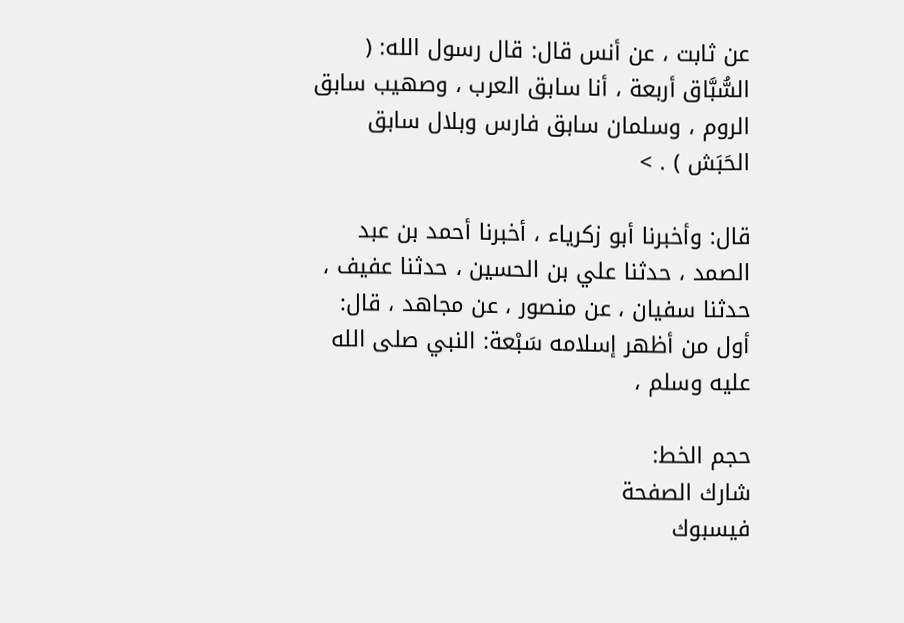عن ثابت ، عن أنس قال: قال رسول الله: ( السُّبَّاق أربعة ، أنا سابق العرب ، وصهيب سابق الروم ، وسلمان سابق فارس وبلال سابق الحَبَش ) . >

قال: وأخبرنا أبو زكرياء ، أخبرنا أحمد بن عبد الصمد ، حدثنا علي بن الحسين ، حدثنا عفيف ، حدثنا سفيان ، عن منصور ، عن مجاهد ، قال: أول من أظهر إسلامه سَبْعة: النبي صلى الله عليه وسلم ،

حجم الخط:
شارك الصفحة
فيسبوك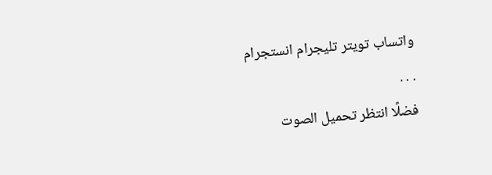واتساب تويتر تليجرام انستجرام
. . .
فضلًا انتظر تحميل الصوت